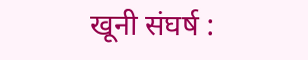खूनी संघर्ष :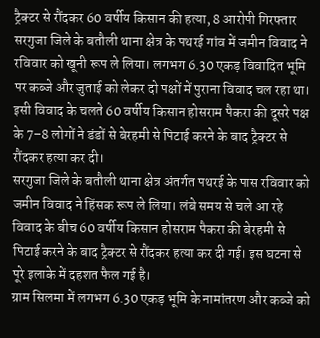ट्रैक्टर से रौंदकर 60 वर्षीय किसान की हत्या, 8 आरोपी गिरफ्तार
सरगुजा जिले के बतौली थाना क्षेत्र के पथरई गांव में जमीन विवाद ने रविवार को खूनी रूप ले लिया। लगभग 6.30 एकड़ विवादित भूमि पर कब्जे और जुताई को लेकर दो पक्षों में पुराना विवाद चल रहा था। इसी विवाद के चलते 60 वर्षीय किसान होसराम पैकरा की दूसरे पक्ष के 7–8 लोगों ने डंडों से बेरहमी से पिटाई करने के बाद ट्रैक्टर से रौंदकर हत्या कर दी।
सरगुजा जिले के बतौली थाना क्षेत्र अंतर्गत पथरई के पास रविवार को जमीन विवाद ने हिंसक रूप ले लिया। लंबे समय से चले आ रहे विवाद के बीच 60 वर्षीय किसान होसराम पैकरा की बेरहमी से पिटाई करने के बाद ट्रैक्टर से रौंदकर हत्या कर दी गई। इस घटना से पूरे इलाके में दहशत फैल गई है।
ग्राम सिलमा में लगभग 6.30 एकड़ भूमि के नामांतरण और कब्जे को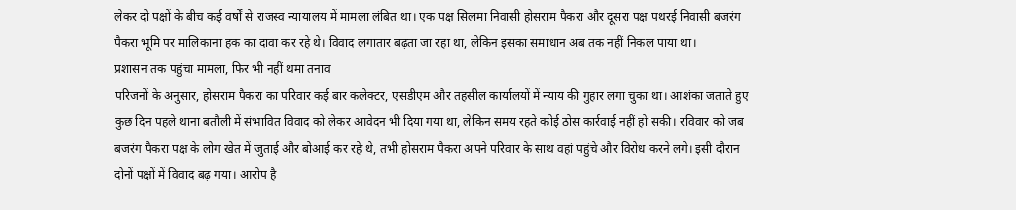लेकर दो पक्षों के बीच कई वर्षों से राजस्व न्यायालय में मामला लंबित था। एक पक्ष सिलमा निवासी होसराम पैकरा और दूसरा पक्ष पथरई निवासी बजरंग पैकरा भूमि पर मालिकाना हक का दावा कर रहे थे। विवाद लगातार बढ़ता जा रहा था, लेकिन इसका समाधान अब तक नहीं निकल पाया था।
प्रशासन तक पहुंचा मामला, फिर भी नहीं थमा तनाव
परिजनों के अनुसार, होसराम पैकरा का परिवार कई बार कलेक्टर, एसडीएम और तहसील कार्यालयों में न्याय की गुहार लगा चुका था। आशंका जताते हुए कुछ दिन पहले थाना बतौली में संभावित विवाद को लेकर आवेदन भी दिया गया था, लेकिन समय रहते कोई ठोस कार्रवाई नहीं हो सकी। रविवार को जब बजरंग पैकरा पक्ष के लोग खेत में जुताई और बोआई कर रहे थे, तभी होसराम पैकरा अपने परिवार के साथ वहां पहुंचे और विरोध करने लगे। इसी दौरान दोनों पक्षों में विवाद बढ़ गया। आरोप है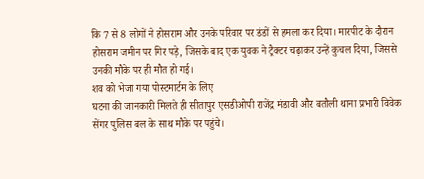कि 7 से 8 लोगों ने होसराम और उनके परिवार पर डंडों से हमला कर दिया। मारपीट के दौरान होसराम जमीन पर गिर पड़े, जिसके बाद एक युवक ने ट्रैक्टर चढ़ाकर उन्हें कुचल दिया, जिससे उनकी मौके पर ही मौत हो गई।
शव को भेजा गया पोस्टमार्टम के लिए
घटना की जानकारी मिलते ही सीतापुर एसडीओपी राजेंद्र मंडावी और बतौली थाना प्रभारी विवेक सेंगर पुलिस बल के साथ मौके पर पहुंचे।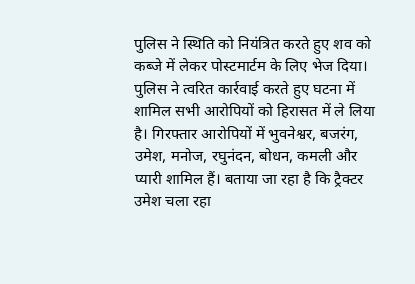पुलिस ने स्थिति को नियंत्रित करते हुए शव को कब्जे में लेकर पोस्टमार्टम के लिए भेज दिया।
पुलिस ने त्वरित कार्रवाई करते हुए घटना में शामिल सभी आरोपियों को हिरासत में ले लिया है। गिरफ्तार आरोपियों में भुवनेश्वर, बजरंग, उमेश, मनोज, रघुनंदन, बोधन, कमली और प्यारी शामिल हैं। बताया जा रहा है कि ट्रैक्टर उमेश चला रहा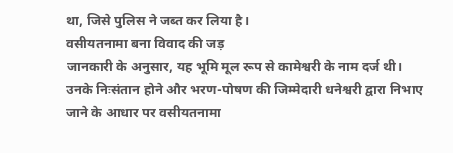था, जिसे पुलिस ने जब्त कर लिया है।
वसीयतनामा बना विवाद की जड़
जानकारी के अनुसार, यह भूमि मूल रूप से कामेश्वरी के नाम दर्ज थी। उनके निःसंतान होने और भरण-पोषण की जिम्मेदारी धनेश्वरी द्वारा निभाए जाने के आधार पर वसीयतनामा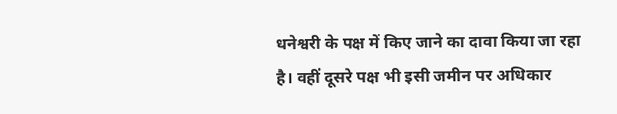धनेश्वरी के पक्ष में किए जाने का दावा किया जा रहा है। वहीं दूसरे पक्ष भी इसी जमीन पर अधिकार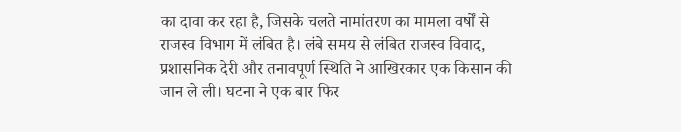का दावा कर रहा है, जिसके चलते नामांतरण का मामला वर्षों से राजस्व विभाग में लंबित है। लंबे समय से लंबित राजस्व विवाद, प्रशासनिक देरी और तनावपूर्ण स्थिति ने आखिरकार एक किसान की जान ले ली। घटना ने एक बार फिर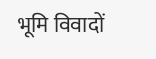भूमि विवादों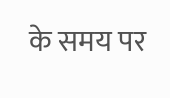के समय पर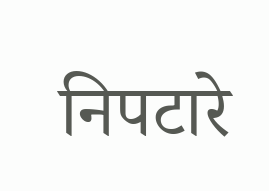निपटारे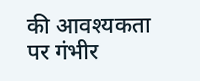की आवश्यकता पर गंभीर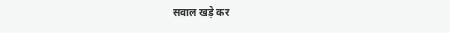सवाल खड़े कर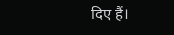दिए हैं।